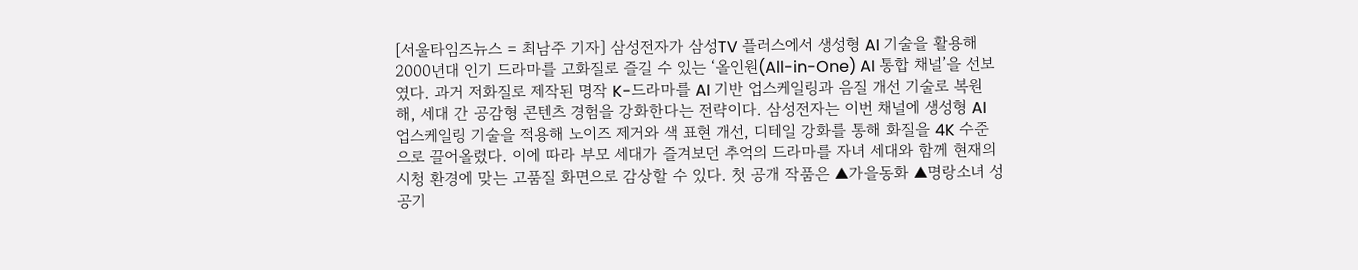[서울타임즈뉴스 = 최남주 기자] 삼성전자가 삼성TV 플러스에서 생성형 AI 기술을 활용해 2000년대 인기 드라마를 고화질로 즐길 수 있는 ‘올인원(All-in-One) AI 통합 채널’을 선보였다. 과거 저화질로 제작된 명작 K-드라마를 AI 기반 업스케일링과 음질 개선 기술로 복원해, 세대 간 공감형 콘텐츠 경험을 강화한다는 전략이다. 삼성전자는 이번 채널에 생성형 AI 업스케일링 기술을 적용해 노이즈 제거와 색 표현 개선, 디테일 강화를 통해 화질을 4K 수준으로 끌어올렸다. 이에 따라 부모 세대가 즐겨보던 추억의 드라마를 자녀 세대와 함께 현재의 시청 환경에 맞는 고품질 화면으로 감상할 수 있다. 첫 공개 작품은 ▲가을동화 ▲명랑소녀 성공기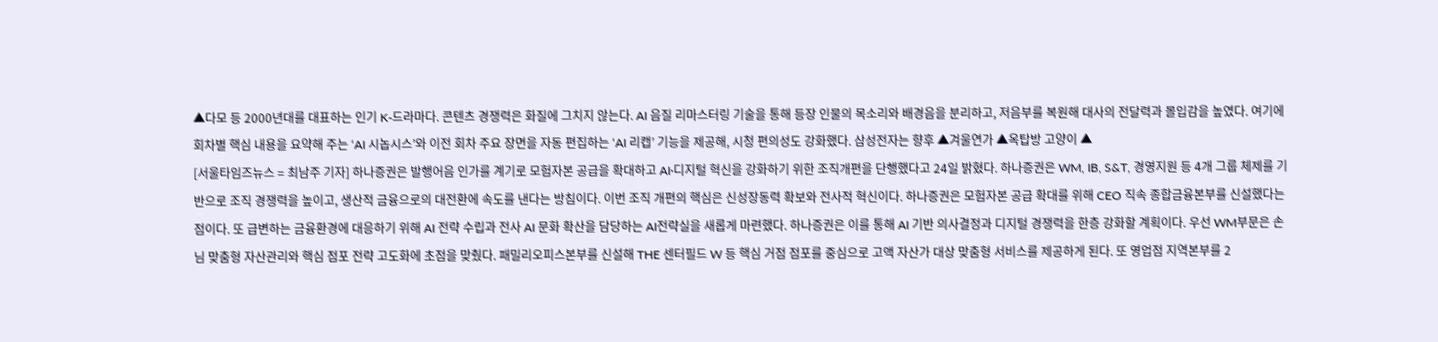▲다모 등 2000년대를 대표하는 인기 K-드라마다. 콘텐츠 경쟁력은 화질에 그치지 않는다. AI 음질 리마스터링 기술을 통해 등장 인물의 목소리와 배경음을 분리하고, 저음부를 복원해 대사의 전달력과 몰입감을 높였다. 여기에 회차별 핵심 내용을 요약해 주는 ‘AI 시놉시스’와 이전 회차 주요 장면을 자동 편집하는 ‘AI 리캡’ 기능을 제공해, 시청 편의성도 강화했다. 삼성전자는 향후 ▲겨울연가 ▲옥탑방 고양이 ▲
[서울타임즈뉴스 = 최남주 기자] 하나증권은 발행어음 인가를 계기로 모험자본 공급을 확대하고 AI·디지털 혁신을 강화하기 위한 조직개편을 단행했다고 24일 밝혔다. 하나증권은 WM, IB, S&T, 경영지원 등 4개 그룹 체제를 기반으로 조직 경쟁력을 높이고, 생산적 금융으로의 대전환에 속도를 낸다는 방침이다. 이번 조직 개편의 핵심은 신성장동력 확보와 전사적 혁신이다. 하나증권은 모험자본 공급 확대를 위해 CEO 직속 종합금융본부를 신설했다는 점이다. 또 급변하는 금융환경에 대응하기 위해 AI 전략 수립과 전사 AI 문화 확산을 담당하는 AI전략실을 새롭게 마련했다. 하나증권은 이를 통해 AI 기반 의사결정과 디지털 경쟁력을 한층 강화할 계획이다. 우선 WM부문은 손님 맞춤형 자산관리와 핵심 점포 전략 고도화에 초점을 맞췄다. 패밀리오피스본부를 신설해 THE 센터필드 W 등 핵심 거점 점포를 중심으로 고액 자산가 대상 맞춤형 서비스를 제공하게 된다. 또 영업점 지역본부를 2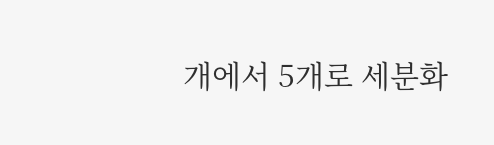개에서 5개로 세분화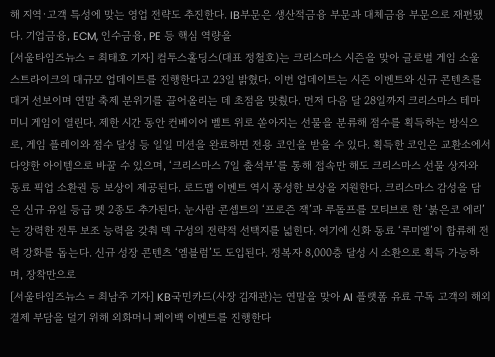해 지역·고객 특성에 맞는 영업 전략도 추진한다. IB부문은 생산적금융 부문과 대체금융 부문으로 재편됐다. 기업금융, ECM, 인수금융, PE 등 핵심 역량을
[서울타임즈뉴스 = 최태호 기자] 컴투스홀딩스(대표 정철호)는 크리스마스 시즌을 맞아 글로벌 게임 소울 스트라이크의 대규모 업데이트를 진행한다고 23일 밝혔다. 이번 업데이트는 시즌 이벤트와 신규 콘텐츠를 대거 선보이며 연말 축제 분위기를 끌어올리는 데 초점을 맞췄다. 먼저 다음 달 28일까지 크리스마스 테마 미니 게임이 열린다. 제한 시간 동안 컨베이어 벨트 위로 쏟아지는 선물을 분류해 점수를 획득하는 방식으로, 게임 플레이와 점수 달성 등 일일 미션을 완료하면 전용 코인을 받을 수 있다. 획득한 코인은 교환소에서 다양한 아이템으로 바꿀 수 있으며, ‘크리스마스 7일 출석부’를 통해 접속만 해도 크리스마스 선물 상자와 동료 픽업 소환권 등 보상이 제공된다. 로드맵 이벤트 역시 풍성한 보상을 지원한다. 크리스마스 감성을 담은 신규 유일 등급 펫 2종도 추가된다. 눈사람 콘셉트의 ‘프로즌 잭’과 루돌프를 모티브로 한 ‘붉은코 에리’는 강력한 전투 보조 능력을 갖춰 덱 구성의 전략적 선택지를 넓힌다. 여기에 신화 동료 ‘루미엘’이 합류해 전력 강화를 돕는다. 신규 성장 콘텐츠 ‘엠블럼’도 도입된다. 정복자 8,000층 달성 시 소환으로 획득 가능하며, 장착만으로
[서울타임즈뉴스 = 최남주 기자] KB국민카드(사장 김재관)는 연말을 맞아 AI 플랫폼 유료 구독 고객의 해외 결제 부담을 덜기 위해 외화머니 페이백 이벤트를 진행한다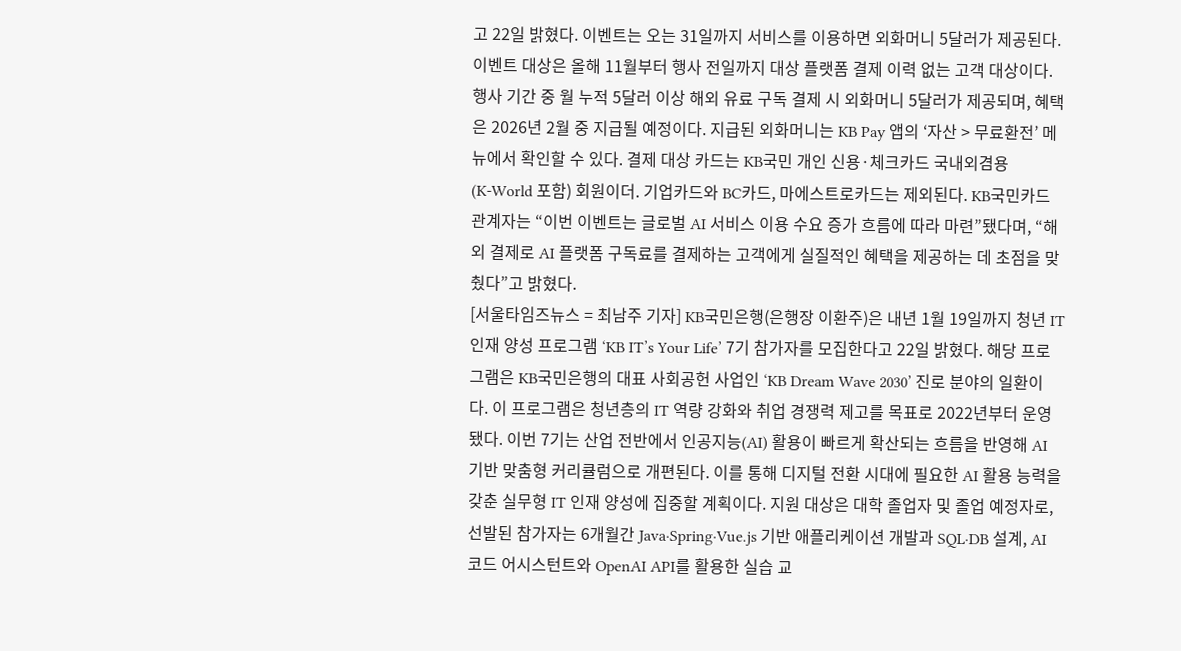고 22일 밝혔다. 이벤트는 오는 31일까지 서비스를 이용하면 외화머니 5달러가 제공된다. 이벤트 대상은 올해 11월부터 행사 전일까지 대상 플랫폼 결제 이력 없는 고객 대상이다. 행사 기간 중 월 누적 5달러 이상 해외 유료 구독 결제 시 외화머니 5달러가 제공되며, 혜택은 2026년 2월 중 지급될 예정이다. 지급된 외화머니는 KB Pay 앱의 ‘자산 > 무료환전’ 메뉴에서 확인할 수 있다. 결제 대상 카드는 KB국민 개인 신용·체크카드 국내외겸용(K‑World 포함) 회원이더. 기업카드와 BC카드, 마에스트로카드는 제외된다. KB국민카드 관계자는 “이번 이벤트는 글로벌 AI 서비스 이용 수요 증가 흐름에 따라 마련”됐다며, “해외 결제로 AI 플랫폼 구독료를 결제하는 고객에게 실질적인 혜택을 제공하는 데 초점을 맞췄다”고 밝혔다.
[서울타임즈뉴스 = 최남주 기자] KB국민은행(은행장 이환주)은 내년 1월 19일까지 청년 IT 인재 양성 프로그램 ‘KB IT’s Your Life’ 7기 참가자를 모집한다고 22일 밝혔다. 해당 프로그램은 KB국민은행의 대표 사회공헌 사업인 ‘KB Dream Wave 2030’ 진로 분야의 일환이다. 이 프로그램은 청년층의 IT 역량 강화와 취업 경쟁력 제고를 목표로 2022년부터 운영됐다. 이번 7기는 산업 전반에서 인공지능(AI) 활용이 빠르게 확산되는 흐름을 반영해 AI 기반 맞춤형 커리큘럼으로 개편된다. 이를 통해 디지털 전환 시대에 필요한 AI 활용 능력을 갖춘 실무형 IT 인재 양성에 집중할 계획이다. 지원 대상은 대학 졸업자 및 졸업 예정자로, 선발된 참가자는 6개월간 Java·Spring·Vue.js 기반 애플리케이션 개발과 SQL·DB 설계, AI 코드 어시스턴트와 OpenAI API를 활용한 실습 교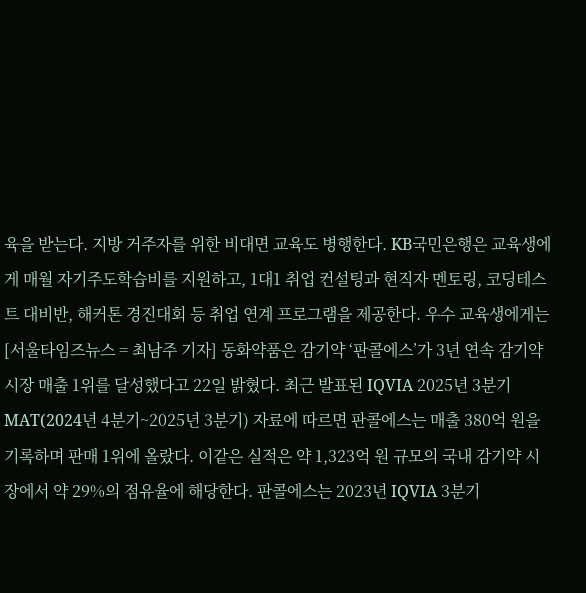육을 받는다. 지방 거주자를 위한 비대면 교육도 병행한다. KB국민은행은 교육생에게 매월 자기주도학습비를 지원하고, 1대1 취업 컨설팅과 현직자 멘토링, 코딩테스트 대비반, 해커톤 경진대회 등 취업 연계 프로그램을 제공한다. 우수 교육생에게는
[서울타임즈뉴스 = 최남주 기자] 동화약품은 감기약 ‘판콜에스’가 3년 연속 감기약 시장 매출 1위를 달성했다고 22일 밝혔다. 최근 발표된 IQVIA 2025년 3분기 MAT(2024년 4분기~2025년 3분기) 자료에 따르면 판콜에스는 매출 380억 원을 기록하며 판매 1위에 올랐다. 이같은 실적은 약 1,323억 원 규모의 국내 감기약 시장에서 약 29%의 점유율에 해당한다. 판콜에스는 2023년 IQVIA 3분기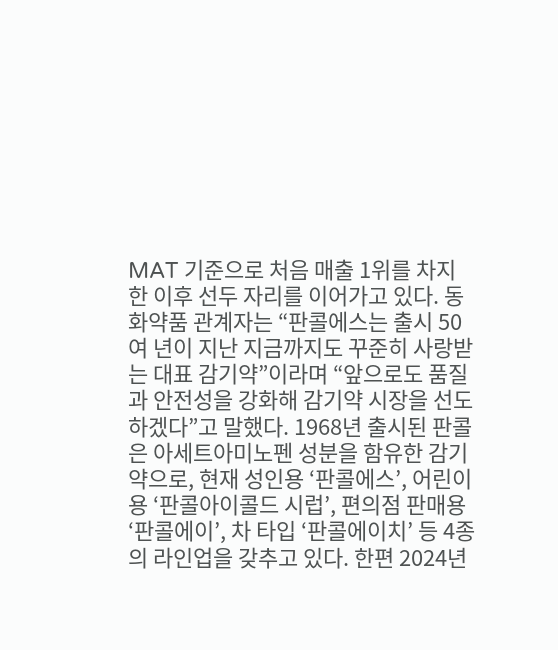MAT 기준으로 처음 매출 1위를 차지한 이후 선두 자리를 이어가고 있다. 동화약품 관계자는 “판콜에스는 출시 50여 년이 지난 지금까지도 꾸준히 사랑받는 대표 감기약”이라며 “앞으로도 품질과 안전성을 강화해 감기약 시장을 선도하겠다”고 말했다. 1968년 출시된 판콜은 아세트아미노펜 성분을 함유한 감기약으로, 현재 성인용 ‘판콜에스’, 어린이용 ‘판콜아이콜드 시럽’, 편의점 판매용 ‘판콜에이’, 차 타입 ‘판콜에이치’ 등 4종의 라인업을 갖추고 있다. 한편 2024년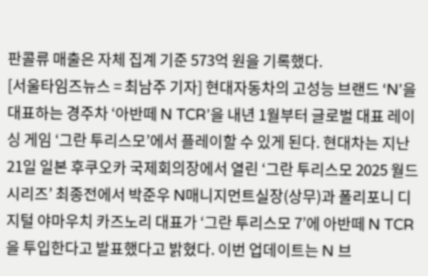판콜류 매출은 자체 집계 기준 573억 원을 기록했다.
[서울타임즈뉴스 = 최남주 기자] 현대자동차의 고성능 브랜드 ‘N’을 대표하는 경주차 ‘아반떼 N TCR’을 내년 1월부터 글로벌 대표 레이싱 게임 ‘그란 투리스모’에서 플레이할 수 있게 된다. 현대차는 지난 21일 일본 후쿠오카 국제회의장에서 열린 ‘그란 투리스모 2025 월드 시리즈’ 최종전에서 박준우 N매니지먼트실장(상무)과 폴리포니 디지털 야마우치 카즈노리 대표가 ‘그란 투리스모 7’에 아반떼 N TCR을 투입한다고 발표했다고 밝혔다. 이번 업데이트는 N 브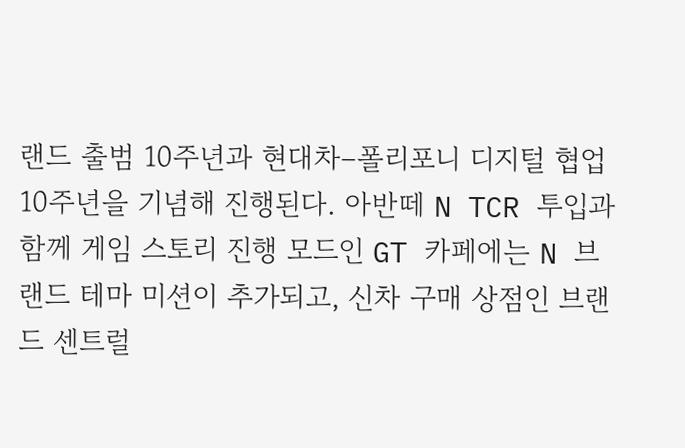랜드 출범 10주년과 현대차–폴리포니 디지털 협업 10주년을 기념해 진행된다. 아반떼 N TCR 투입과 함께 게임 스토리 진행 모드인 GT 카페에는 N 브랜드 테마 미션이 추가되고, 신차 구매 상점인 브랜드 센트럴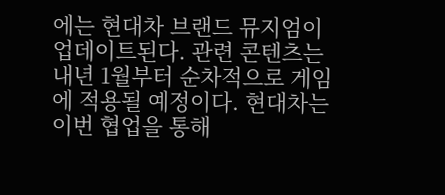에는 현대차 브랜드 뮤지엄이 업데이트된다. 관련 콘텐츠는 내년 1월부터 순차적으로 게임에 적용될 예정이다. 현대차는 이번 협업을 통해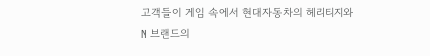고객들이 게임 속에서 현대자동차의 헤리티지와 N 브랜드의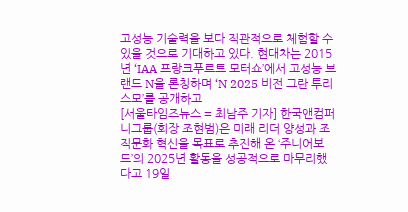고성능 기술력을 보다 직관적으로 체험할 수 있을 것으로 기대하고 있다. 현대차는 2015년 ‘IAA 프랑크푸르트 모터쇼’에서 고성능 브랜드 N을 론칭하며 ‘N 2025 비전 그란 투리스모’를 공개하고
[서울타임즈뉴스 = 최남주 기자] 한국앤컴퍼니그룹(회장 조현범)은 미래 리더 양성과 조직문화 혁신을 목표로 추진해 온 ‘주니어보드’의 2025년 활동을 성공적으로 마무리했다고 19일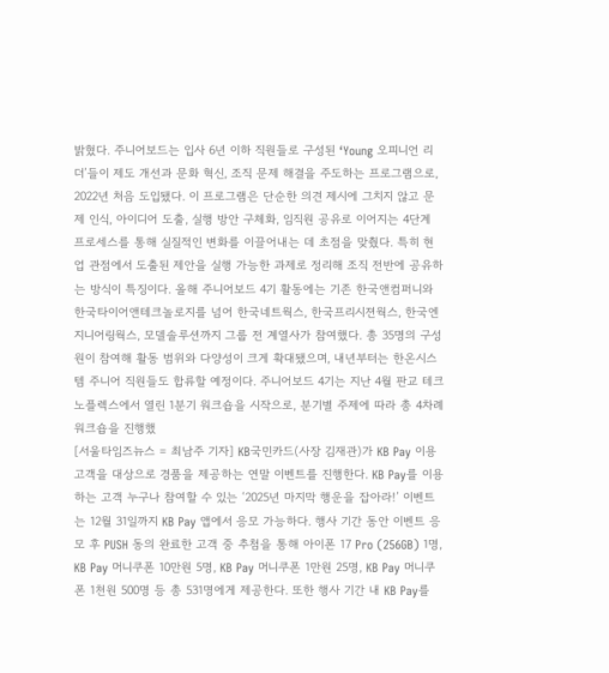밝혔다. 주니어보드는 입사 6년 이하 직원들로 구성된 ‘Young 오피니언 리더’들이 제도 개선과 문화 혁신, 조직 문제 해결을 주도하는 프로그램으로, 2022년 처음 도입됐다. 이 프로그램은 단순한 의견 제시에 그치지 않고 문제 인식, 아이디어 도출, 실행 방안 구체화, 임직원 공유로 이어지는 4단계 프로세스를 통해 실질적인 변화를 이끌어내는 데 초점을 맞췄다. 특히 현업 관점에서 도출된 제안을 실행 가능한 과제로 정리해 조직 전반에 공유하는 방식이 특징이다. 올해 주니어보드 4기 활동에는 기존 한국앤컴퍼니와 한국타이어앤테크놀로지를 넘어 한국네트웍스, 한국프리시젼웍스, 한국엔지니어링웍스, 모델솔루션까지 그룹 전 계열사가 참여했다. 총 35명의 구성원이 참여해 활동 범위와 다양성이 크게 확대됐으며, 내년부터는 한온시스템 주니어 직원들도 합류할 예정이다. 주니어보드 4기는 지난 4월 판교 테크노플렉스에서 열린 1분기 워크숍을 시작으로, 분기별 주제에 따라 총 4차례 워크숍을 진행했
[서울타임즈뉴스 = 최남주 기자] KB국민카드(사장 김재관)가 KB Pay 이용 고객을 대상으로 경품을 제공하는 연말 이벤트를 진행한다. KB Pay를 이용하는 고객 누구나 참여할 수 있는 ‘2025년 마지막 행운을 잡아라!’ 이벤트는 12월 31일까지 KB Pay 앱에서 응모 가능하다. 행사 기간 동안 이벤트 응모 후 PUSH 동의 완료한 고객 중 추첨을 통해 아이폰 17 Pro (256GB) 1명, KB Pay 머니쿠폰 10만원 5명, KB Pay 머니쿠폰 1만원 25명, KB Pay 머니쿠폰 1천원 500명 등 총 531명에게 제공한다. 또한 행사 기간 내 KB Pay를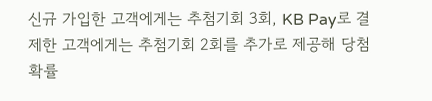신규 가입한 고객에게는 추첨기회 3회, KB Pay로 결제한 고객에게는 추첨기회 2회를 추가로 제공해 당첨 확률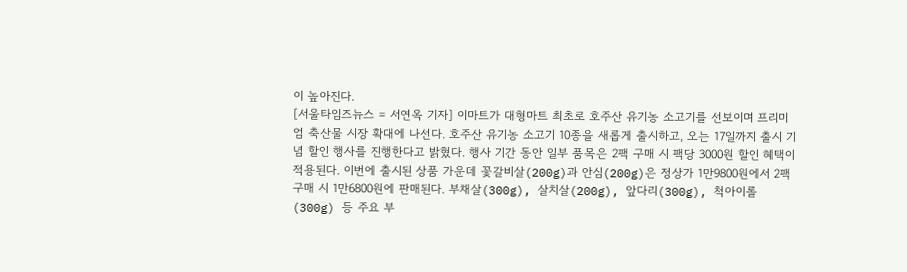이 높아진다.
[서울타임즈뉴스 = 서연옥 기자] 이마트가 대형마트 최초로 호주산 유기농 소고기를 선보이며 프리미엄 축산물 시장 확대에 나선다. 호주산 유기농 소고기 10종을 새롭게 출시하고, 오는 17일까지 출시 기념 할인 행사를 진행한다고 밝혔다. 행사 기간 동안 일부 품목은 2팩 구매 시 팩당 3000원 할인 혜택이 적용된다. 이번에 출시된 상품 가운데 꽃갈비살(200g)과 안심(200g)은 정상가 1만9800원에서 2팩 구매 시 1만6800원에 판매된다. 부채살(300g), 살치살(200g), 앞다리(300g), 척아이롤(300g) 등 주요 부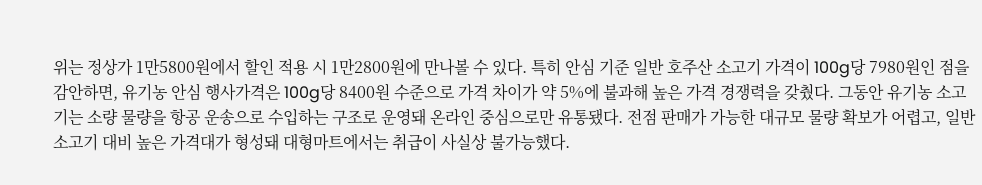위는 정상가 1만5800원에서 할인 적용 시 1만2800원에 만나볼 수 있다. 특히 안심 기준 일반 호주산 소고기 가격이 100g당 7980원인 점을 감안하면, 유기농 안심 행사가격은 100g당 8400원 수준으로 가격 차이가 약 5%에 불과해 높은 가격 경쟁력을 갖췄다. 그동안 유기농 소고기는 소량 물량을 항공 운송으로 수입하는 구조로 운영돼 온라인 중심으로만 유통됐다. 전점 판매가 가능한 대규모 물량 확보가 어렵고, 일반 소고기 대비 높은 가격대가 형성돼 대형마트에서는 취급이 사실상 불가능했다.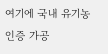여기에 국내 유기농 인증 가공